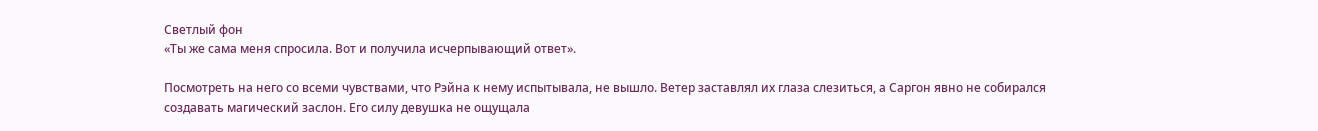Светлый фон
«Ты же сама меня спросила. Вот и получила исчерпывающий ответ».

Посмотреть на него со всеми чувствами, что Рэйна к нему испытывала, не вышло. Ветер заставлял их глаза слезиться, а Саргон явно не собирался создавать магический заслон. Его силу девушка не ощущала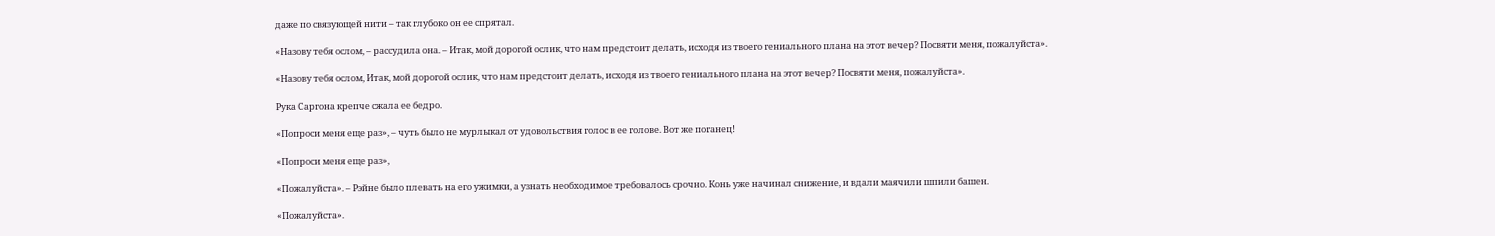даже по связующей нити – так глубоко он ее спрятал.

«Назову тебя ослом, – рассудила она. – Итак, мой дорогой ослик, что нам предстоит делать, исходя из твоего гениального плана на этот вечер? Посвяти меня, пожалуйста».

«Назову тебя ослом, Итак, мой дорогой ослик, что нам предстоит делать, исходя из твоего гениального плана на этот вечер? Посвяти меня, пожалуйста».

Рука Саргона крепче сжала ее бедро.

«Попроси меня еще раз», – чуть было не мурлыкал от удовольствия голос в ее голове. Вот же поганец!

«Попроси меня еще раз»,

«Пожалуйста». – Рэйне было плевать на его ужимки, а узнать необходимое требовалось срочно. Конь уже начинал снижение, и вдали маячили шпили башен.

«Пожалуйста».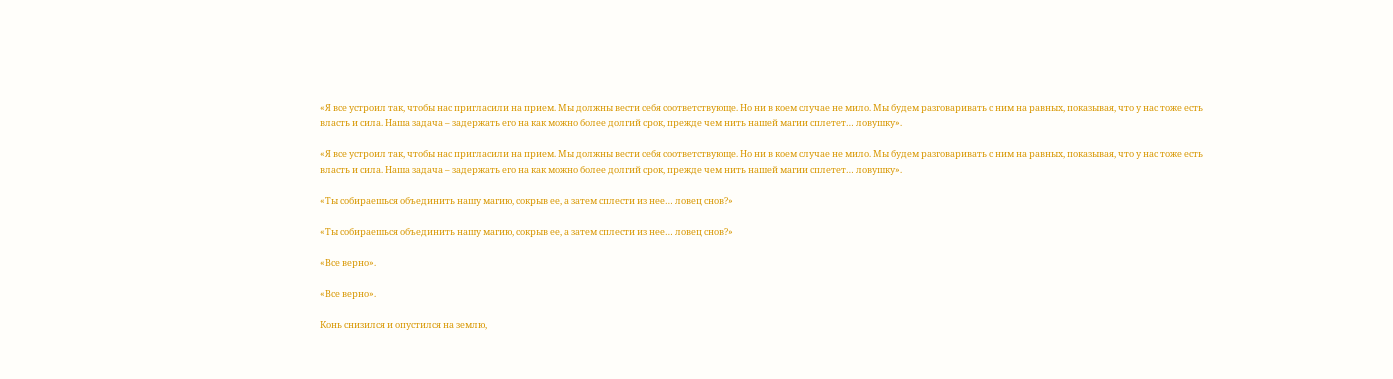«Я все устроил так, чтобы нас пригласили на прием. Мы должны вести себя соответствующе. Но ни в коем случае не мило. Мы будем разговаривать с ним на равных, показывая, что у нас тоже есть власть и сила. Наша задача – задержать его на как можно более долгий срок, прежде чем нить нашей магии сплетет… ловушку».

«Я все устроил так, чтобы нас пригласили на прием. Мы должны вести себя соответствующе. Но ни в коем случае не мило. Мы будем разговаривать с ним на равных, показывая, что у нас тоже есть власть и сила. Наша задача – задержать его на как можно более долгий срок, прежде чем нить нашей магии сплетет… ловушку».

«Ты собираешься объединить нашу магию, сокрыв ее, а затем сплести из нее… ловец снов?»

«Ты собираешься объединить нашу магию, сокрыв ее, а затем сплести из нее… ловец снов?»

«Все верно».

«Все верно».

Конь снизился и опустился на землю,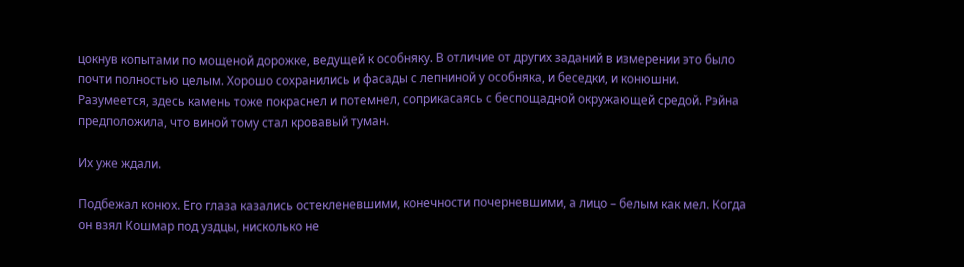цокнув копытами по мощеной дорожке, ведущей к особняку. В отличие от других заданий в измерении это было почти полностью целым. Хорошо сохранились и фасады с лепниной у особняка, и беседки, и конюшни. Разумеется, здесь камень тоже покраснел и потемнел, соприкасаясь с беспощадной окружающей средой. Рэйна предположила, что виной тому стал кровавый туман.

Их уже ждали.

Подбежал конюх. Его глаза казались остекленевшими, конечности почерневшими, а лицо – белым как мел. Когда он взял Кошмар под уздцы, нисколько не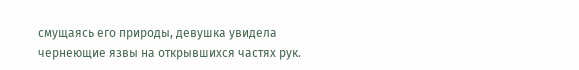смущаясь его природы, девушка увидела чернеющие язвы на открывшихся частях рук.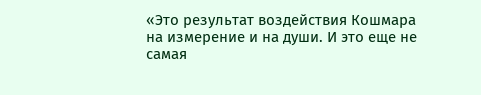«Это результат воздействия Кошмара на измерение и на души. И это еще не самая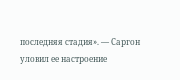последняя стадия». — Саргон уловил ее настроение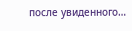после увиденного…